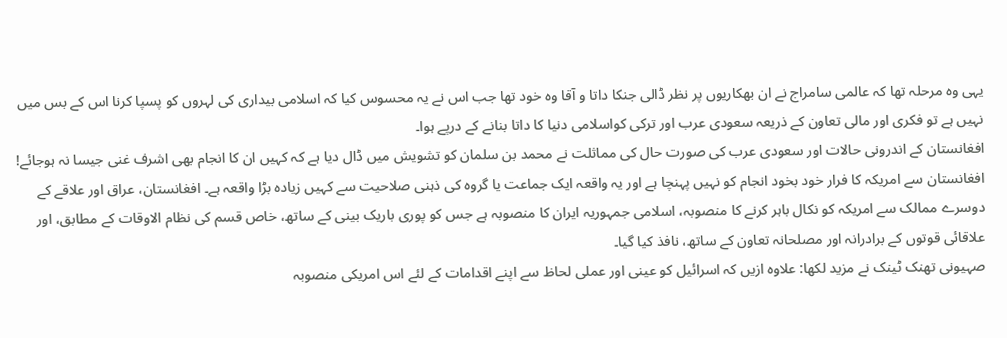یہی وہ مرحلہ تھا کہ عالمی سامراج نے ان بھکاریوں پر نظر ڈالی جنکا داتا و آقا وہ خود تھا جب اس نے یہ محسوس کیا کہ اسلامی بیداری کی لہروں کو پسپا کرنا اس کے بس میں نہیں ہے تو فکری اور مالی تعاون کے ذریعہ سعودی عرب اور ترکی کواسلامی دنیا کا داتا بنانے کے درپے ہوا۔
افغانستان کے اندرونی حالات اور سعودی عرب کی صورت حال کی مماثلت نے محمد بن سلمان کو تشویش میں ڈال دیا ہے کہ کہیں ان کا انجام بھی اشرف غنی جیسا نہ ہوجائے!
افغانستان سے امریکہ کا فرار خود بخود انجام کو نہيں پہنچا ہے اور یہ واقعہ ایک جماعت یا گروہ کی ذہنی صلاحیت سے کہیں زیادہ بڑا واقعہ ہے۔ افغانستان، عراق اور علاقے کے دوسرے ممالک سے امریکہ کو نکال باہر کرنے کا منصوبہ، اسلامی جمہوریہ ایران کا منصوبہ ہے جس کو پوری باریک بینی کے ساتھ، خاص قسم کی نظام الاوقات کے مطابق، اور علاقائی قوتوں کے برادرانہ اور مصلحانہ تعاون کے ساتھ، نافذ کیا گیا۔
صہیونی تھنک ٹینک نے مزید لکھا: علاوہ ازیں کہ اسرائیل کو عینی اور عملی لحاظ سے اپنے اقدامات کے لئے اس امریکی منصوبہ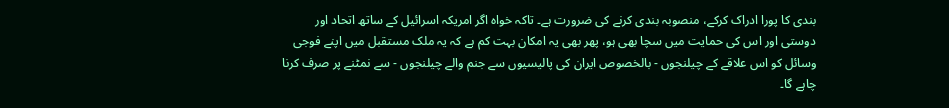بندی کا پورا ادراک کرکے، منصوبہ بندی کرنے کی ضرورت ہے۔ تاکہ خواہ اگر امریکہ اسرائیل کے ساتھ اتحاد اور دوستی اور اس کی حمایت میں سچا بھی ہو، پھر بھی یہ امکان بہت کم ہے کہ یہ ملک مستقبل میں اپنے فوجی وسائل کو اس علاقے کے چیلنجوں - بالخصوص ایران کی پالیسیوں سے جنم والے چیلنجوں - سے نمٹنے پر صرف کرنا چاہے گا۔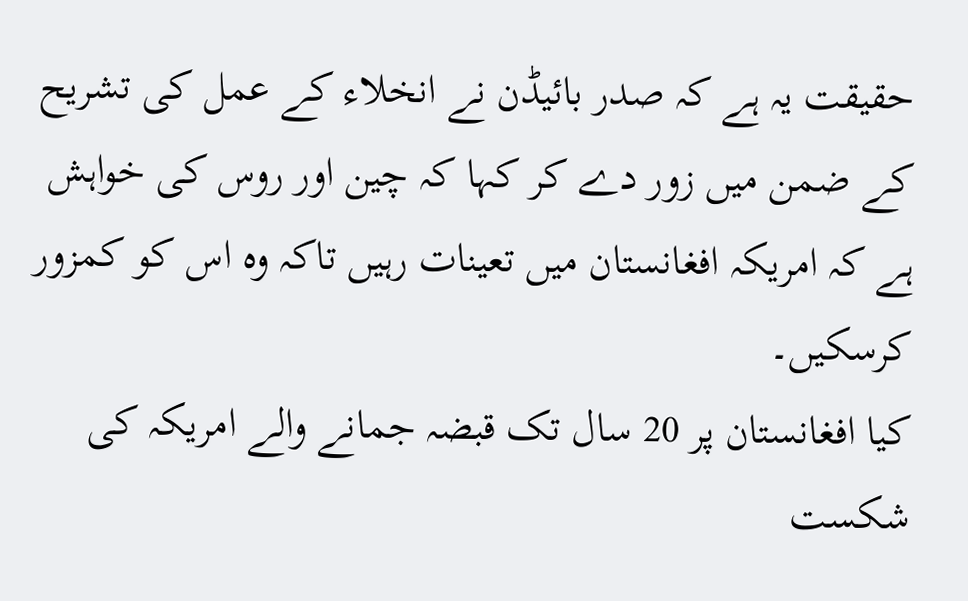حقیقت یہ ہے کہ صدر بائیڈن نے انخلاء کے عمل کی تشریح کے ضمن میں زور دے کر کہا کہ چین اور روس کی خواہش ہے کہ امریکہ افغانستان میں تعینات رہیں تاکہ وہ اس کو کمزور کرسکیں۔
کیا افغانستان پر 20 سال تک قبضہ جمانے والے امریکہ کی شکست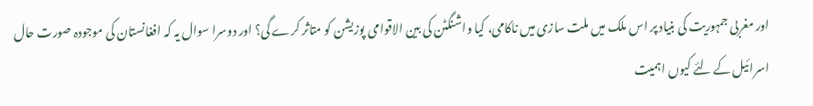اور مغربی جمہوریت کی بنیاد پر اس ملک میں ملت سازی میں ناکامی، کیا واشنگٹن کی بین الاقوامی پوزیشن کو متاثر کرے گی؟ اور دوسرا سوال یہ کہ افغانستان کی موجودہ صورت حال اسرائیل کے لئے کیوں اہمیت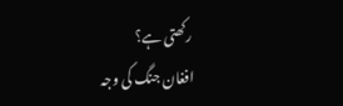رکھتی ہے؟
افغان جنگ کی وجہ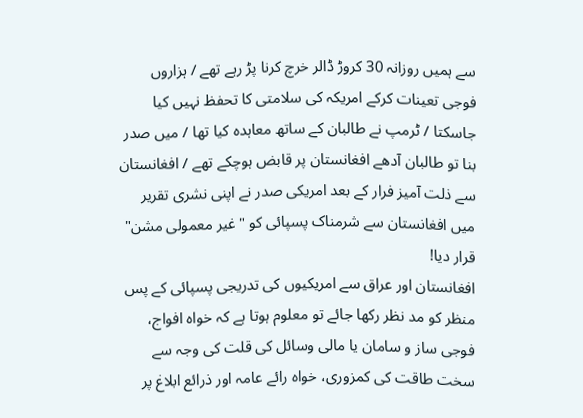سے ہمیں روزانہ 30 کروڑ ڈالر خرچ کرنا پڑ رہے تھے / ہزاروں فوجی تعینات کرکے امریکہ کی سلامتی کا تحفظ نہیں کیا جاسکتا / ٹرمپ نے طالبان کے ساتھ معاہدہ کیا تھا / میں صدر بنا تو طالبان آدھے افغانستان پر قابض ہوچکے تھے / افغانستان سے ذلت آمیز فرار کے بعد امریکی صدر نے اپنی نشری تقریر میں افغانستان سے شرمناک پسپائی کو "غیر معمولی مشن" قرار دیا!
افغانستان اور عراق سے امریکیوں کی تدریجی پسپائی کے پس منظر کو مد نظر رکھا جائے تو معلوم ہوتا ہے کہ خواہ افواج، فوجی ساز و سامان یا مالی وسائل کی قلت کی وجہ سے سخت طاقت کی کمزوری، خواہ رائے عامہ اور ذرائع ابلاغ پر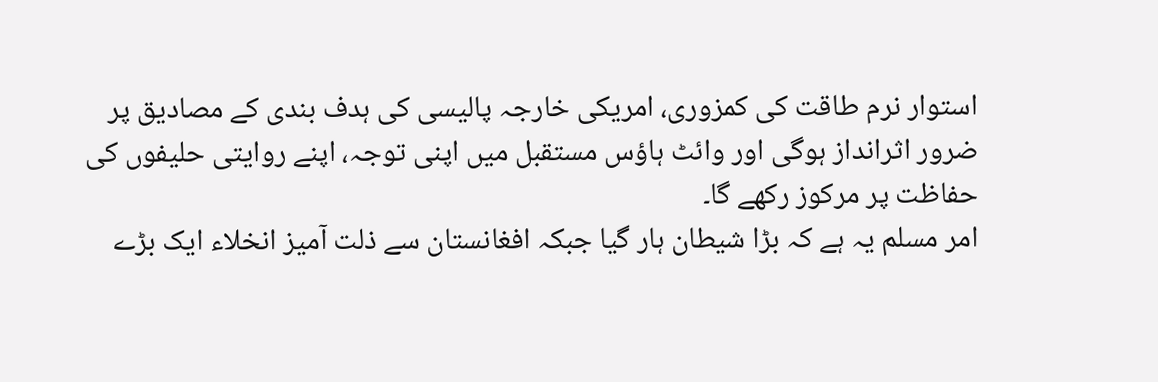استوار نرم طاقت کی کمزوری، امریکی خارجہ پالیسی کی ہدف بندی کے مصادیق پر ضرور اثرانداز ہوگی اور وائٹ ہاؤس مستقبل میں اپنی توجہ، اپنے روایتی حلیفوں کی حفاظت پر مرکوز رکھے گا۔
امر مسلم یہ ہے کہ بڑا شیطان ہار گیا جبکہ افغانستان سے ذلت آمیز انخلاء ایک بڑے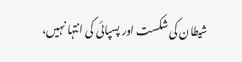شیطان کی شکست اور پسپائی کی انتہا نہیں،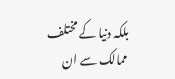بلکہ دنیا کے مختلف ممالک سے ان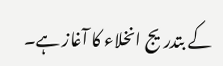کے بتدریج انخلاء کا آغاز ہے۔